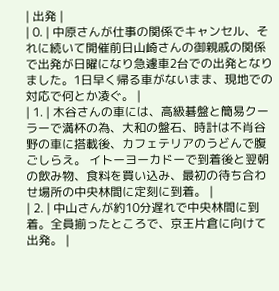| 出発 |
| 0. | 中原さんが仕事の関係でキャンセル、それに続いて開催前日山崎さんの御親戚の関係で出発が日曜になり急遽車2台での出発となりました。1日早く帰る車がないまま、現地での対応で何とか凌ぐ。 |
| 1. | 木谷さんの車には、高級碁盤と簡易クーラーで満杯の為、大和の盤石、時計は不肖谷野の車に搭載後、カフェテリアのうどんで腹ごしらえ。 イトーヨーカドーで到着後と翌朝の飲み物、食料を買い込み、最初の待ち合わせ場所の中央林間に定刻に到着。 |
| 2. | 中山さんが約10分遅れで中央林間に到着。全員揃ったところで、京王片倉に向けて出発。 |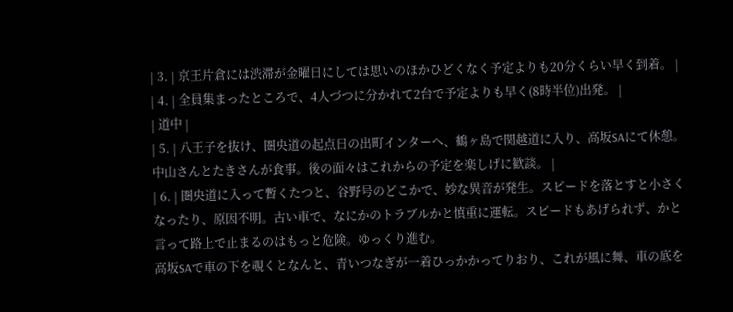| 3. | 京王片倉には渋滞が金曜日にしては思いのほかひどくなく予定よりも20分くらい早く到着。 |
| 4. | 全員集まったところで、4人づつに分かれて2台で予定よりも早く(8時半位)出発。 |
| 道中 |
| 5. | 八王子を抜け、圏央道の起点日の出町インターへ、鶴ヶ島で関越道に入り、高坂SAにて休憩。中山さんとたきさんが食事。後の面々はこれからの予定を楽しげに歓談。 |
| 6. | 圏央道に入って暫くたつと、谷野号のどこかで、妙な異音が発生。スピードを落とすと小さくなったり、原因不明。古い車で、なにかのトラブルかと慎重に運転。スピードもあげられず、かと言って路上で止まるのはもっと危険。ゆっくり進む。
高坂SAで車の下を覗くとなんと、青いつなぎが一着ひっかかってりおり、これが風に舞、車の底を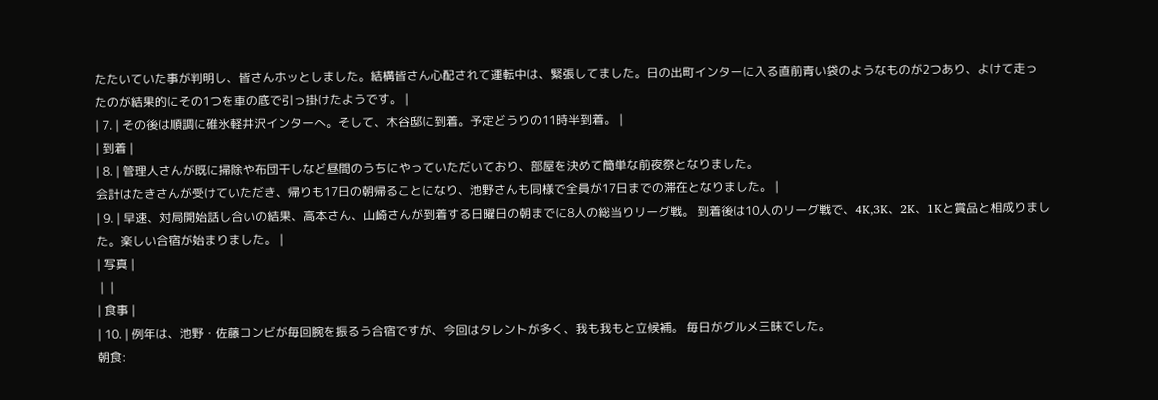たたいていた事が判明し、皆さんホッとしました。結構皆さん心配されて運転中は、緊張してました。日の出町インターに入る直前青い袋のようなものが2つあり、よけて走ったのが結果的にその1つを車の底で引っ掛けたようです。 |
| 7. | その後は順調に碓氷軽井沢インターへ。そして、木谷邸に到着。予定どうりの11時半到着。 |
| 到着 |
| 8. | 管理人さんが既に掃除や布団干しなど昼間のうちにやっていただいており、部屋を決めて簡単な前夜祭となりました。
会計はたきさんが受けていただき、帰りも17日の朝帰ることになり、池野さんも同様で全員が17日までの滞在となりました。 |
| 9. | 早速、対局開始話し合いの結果、高本さん、山崎さんが到着する日曜日の朝までに8人の総当りリーグ戦。 到着後は10人のリーグ戦で、4K,3K、2K、1Kと賞品と相成りました。楽しい合宿が始まりました。 |
| 写真 |
 |  |
| 食事 |
| 10. | 例年は、池野・佐藤コンビが毎回腕を振るう合宿ですが、今回はタレントが多く、我も我もと立候補。 毎日がグルメ三昧でした。
朝食: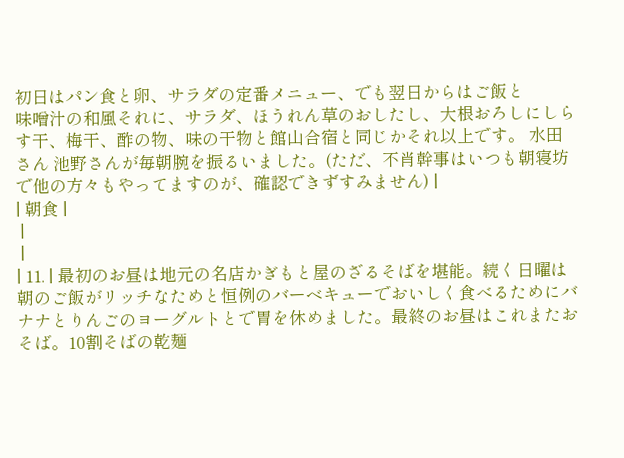初日はパン食と卵、サラダの定番メニュー、でも翌日からはご飯と
味噌汁の和風それに、サラダ、ほうれん草のおしたし、大根おろしにしらす干、梅干、酢の物、味の干物と館山合宿と同じかそれ以上です。 水田さん 池野さんが毎朝腕を振るいました。(ただ、不肖幹事はいつも朝寝坊で他の方々もやってますのが、確認できずすみません) |
| 朝食 |
 |
 |
| 11. | 最初のお昼は地元の名店かぎもと屋のざるそばを堪能。続く日曜は朝のご飯がリッチなためと恒例のバーベキューでおいしく食べるためにバナナとりんごのヨーグルトとで胃を休めました。最終のお昼はこれまたおそば。10割そばの乾麺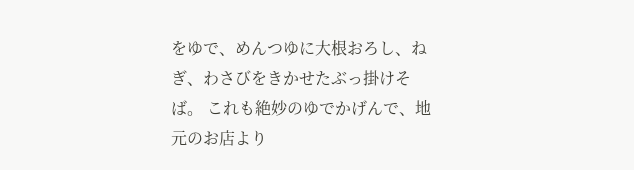をゆで、めんつゆに大根おろし、ねぎ、わさびをきかせたぶっ掛けそば。 これも絶妙のゆでかげんで、地元のお店より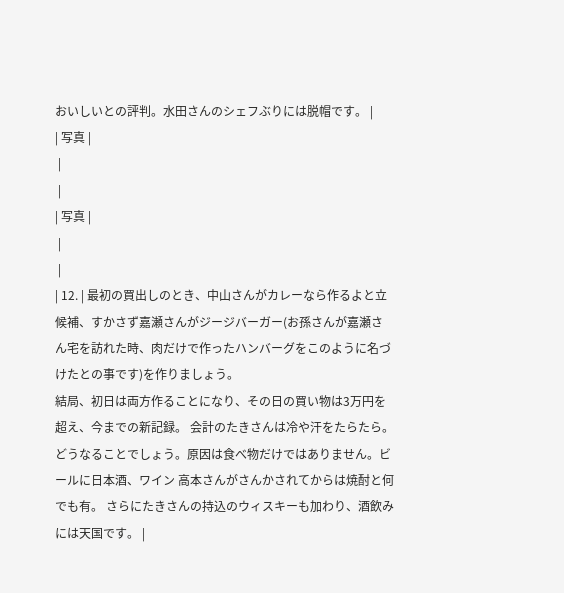おいしいとの評判。水田さんのシェフぶりには脱帽です。 |
| 写真 |
 |
 |
| 写真 |
 |
 |
| 12. | 最初の買出しのとき、中山さんがカレーなら作るよと立候補、すかさず嘉瀬さんがジージバーガー(お孫さんが嘉瀬さん宅を訪れた時、肉だけで作ったハンバーグをこのように名づけたとの事です)を作りましょう。
結局、初日は両方作ることになり、その日の買い物は3万円を超え、今までの新記録。 会計のたきさんは冷や汗をたらたら。どうなることでしょう。原因は食べ物だけではありません。ビールに日本酒、ワイン 高本さんがさんかされてからは焼酎と何でも有。 さらにたきさんの持込のウィスキーも加わり、酒飲みには天国です。 |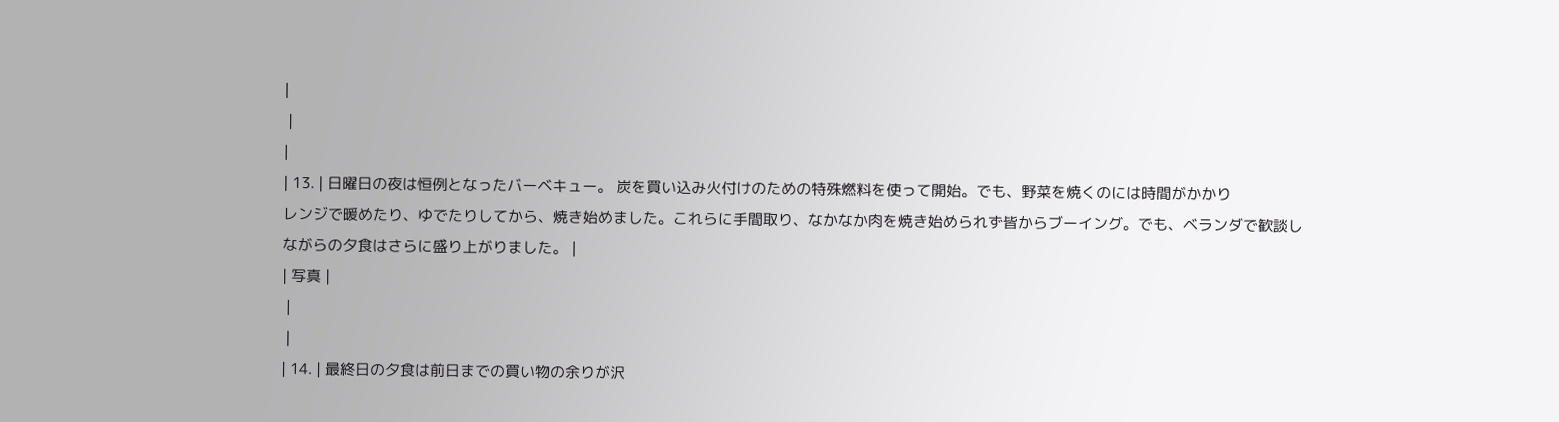|
 |
|
| 13. | 日曜日の夜は恒例となったバーベキュー。 炭を買い込み火付けのための特殊燃料を使って開始。でも、野菜を焼くのには時間がかかり
レンジで暖めたり、ゆでたりしてから、焼き始めました。これらに手間取り、なかなか肉を焼き始められず皆からブーイング。でも、ベランダで歓談しながらの夕食はさらに盛り上がりました。 |
| 写真 |
 |
 |
| 14. | 最終日の夕食は前日までの買い物の余りが沢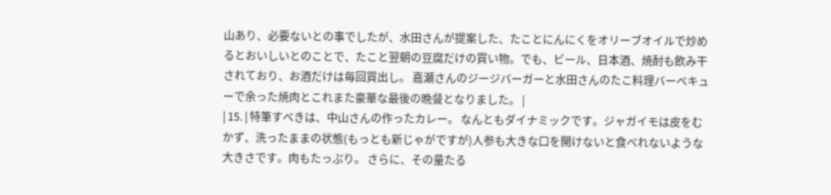山あり、必要ないとの事でしたが、水田さんが提案した、たことにんにくをオリーブオイルで炒めるとおいしいとのことで、たこと翌朝の豆腐だけの買い物。でも、ビール、日本酒、焼酎も飲み干されており、お酒だけは毎回買出し。 嘉瀬さんのジージバーガーと水田さんのたこ料理バーベキューで余った焼肉とこれまた豪華な最後の晩餐となりました。 |
| 15. | 特筆すべきは、中山さんの作ったカレー。 なんともダイナミックです。ジャガイモは皮をむかず、洗ったままの状態(もっとも新じゃがですが)人参も大きな口を開けないと食べれないような大きさです。肉もたっぷり。 さらに、その量たる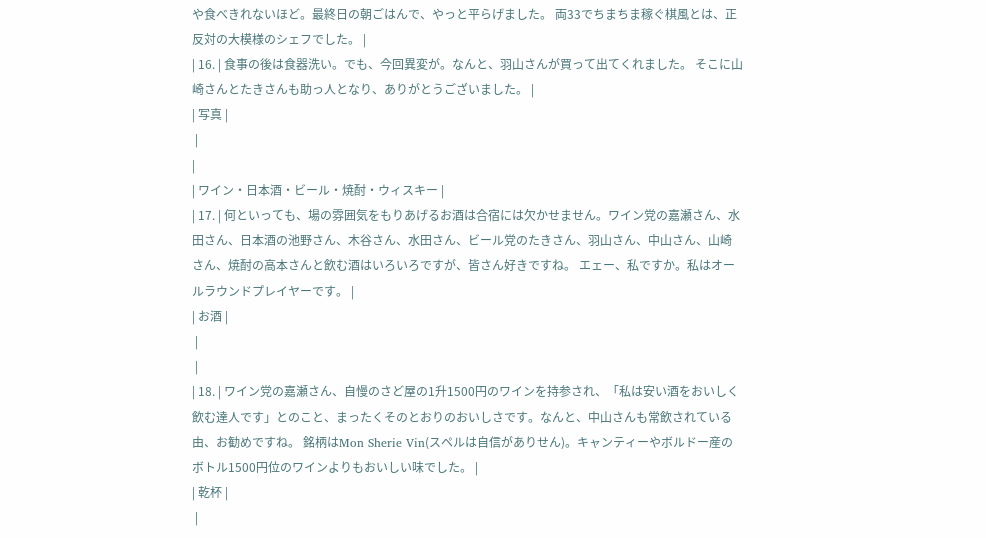や食べきれないほど。最終日の朝ごはんで、やっと平らげました。 両33でちまちま稼ぐ棋風とは、正反対の大模様のシェフでした。 |
| 16. | 食事の後は食器洗い。でも、今回異変が。なんと、羽山さんが買って出てくれました。 そこに山崎さんとたきさんも助っ人となり、ありがとうございました。 |
| 写真 |
 |
|
| ワイン・日本酒・ビール・焼酎・ウィスキー |
| 17. | 何といっても、場の雰囲気をもりあげるお酒は合宿には欠かせません。ワイン党の嘉瀬さん、水田さん、日本酒の池野さん、木谷さん、水田さん、ビール党のたきさん、羽山さん、中山さん、山崎さん、焼酎の高本さんと飲む酒はいろいろですが、皆さん好きですね。 エェー、私ですか。私はオールラウンドプレイヤーです。 |
| お酒 |
 |
 |
| 18. | ワイン党の嘉瀬さん、自慢のさど屋の1升1500円のワインを持参され、「私は安い酒をおいしく飲む達人です」とのこと、まったくそのとおりのおいしさです。なんと、中山さんも常飲されている由、お勧めですね。 銘柄はMon Sherie Vin(スペルは自信がありせん)。キャンティーやボルドー産のボトル1500円位のワインよりもおいしい味でした。 |
| 乾杯 |
 |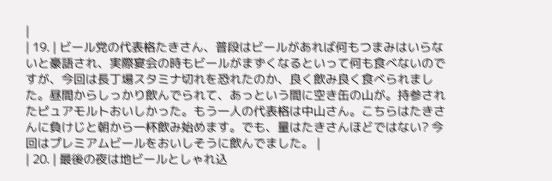|
| 19. | ビール党の代表格たきさん、普段はビールがあれば何もつまみはいらないと豪語され、実際宴会の時もビールがまずくなるといって何も食べないのですが、今回は長丁場スタミナ切れを恐れたのか、良く飲み良く食べられました。昼間からしっかり飲んでられて、あっという間に空き缶の山が。持参されたピュアモルトおいしかった。もう一人の代表格は中山さん。こちらはたきさんに負けじと朝から一杯飲み始めます。でも、量はたきさんほどではない? 今回はプレミアムビールをおいしそうに飲んでました。 |
| 20. | 最後の夜は地ビールとしゃれ込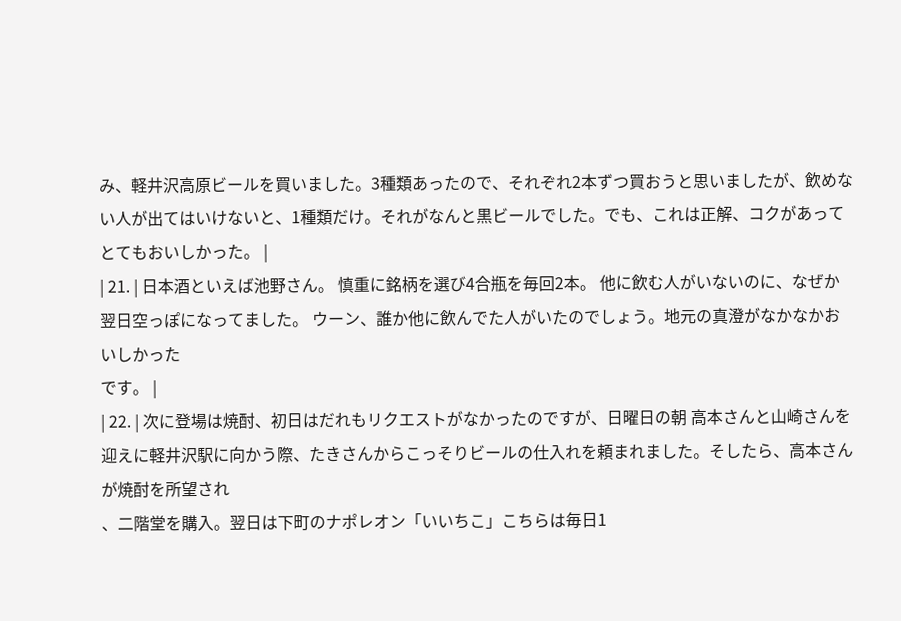み、軽井沢高原ビールを買いました。3種類あったので、それぞれ2本ずつ買おうと思いましたが、飲めない人が出てはいけないと、1種類だけ。それがなんと黒ビールでした。でも、これは正解、コクがあってとてもおいしかった。 |
| 21. | 日本酒といえば池野さん。 慎重に銘柄を選び4合瓶を毎回2本。 他に飲む人がいないのに、なぜか翌日空っぽになってました。 ウーン、誰か他に飲んでた人がいたのでしょう。地元の真澄がなかなかおいしかった
です。 |
| 22. | 次に登場は焼酎、初日はだれもリクエストがなかったのですが、日曜日の朝 高本さんと山崎さんを迎えに軽井沢駅に向かう際、たきさんからこっそりビールの仕入れを頼まれました。そしたら、高本さんが焼酎を所望され
、二階堂を購入。翌日は下町のナポレオン「いいちこ」こちらは毎日1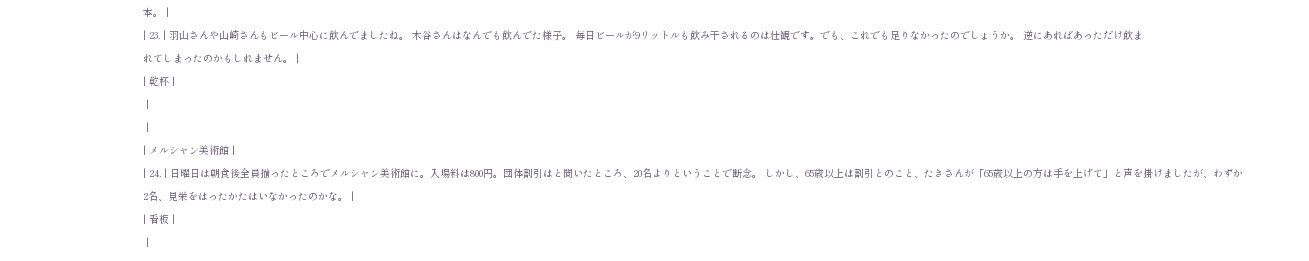本。 |
| 23. | 羽山さんや山崎さんもビール中心に飲んでましたね。 木谷さんはなんでも飲んでた様子。 毎日ビールが9リットルも飲み干されるのは壮観です。でも、これでも足りなかったのでしょうか。 逆にあればあっただけ飲ま
れてしまったのかもしれません。 |
| 乾杯 |
 |
 |
| メルシャン美術館 |
| 24. | 日曜日は朝食後全員揃ったところでメルシャン美術館に。入場料は800円。団体割引はと聞いたところ、20名よりということで断念。 しかし、65歳以上は割引とのこと、たきさんが「65歳以上の方は手を上げて」と声を掛けましたが、わずか2名、見栄をはったかたはいなかったのかな。 |
| 看板 |
 |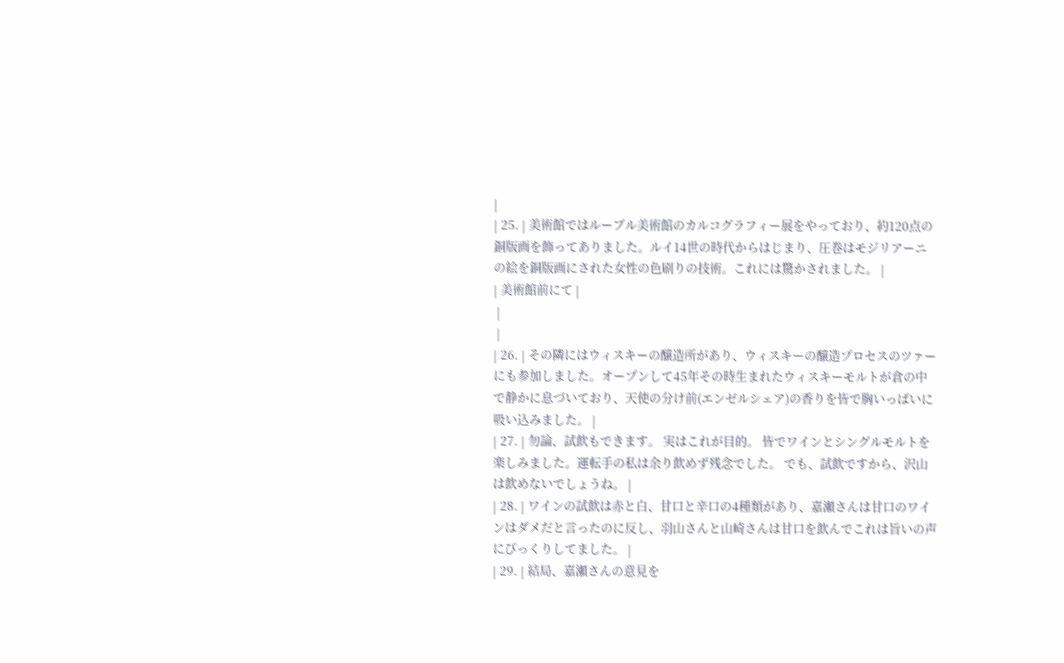|
| 25. | 美術館ではルーブル美術館のカルコグラフィー展をやっており、約120点の銅版画を飾ってありました。ルイ14世の時代からはじまり、圧巻はモジリアーニの絵を銅版画にされた女性の色刷りの技術。これには驚かされました。 |
| 美術館前にて |
 |
 |
| 26. | その隣にはウィスキーの醸造所があり、ウィスキーの醸造プロセスのツァーにも参加しました。オープンして45年その時生まれたウィスキーモルトが倉の中で静かに息づいており、天使の分け前(エンゼルシェア)の香りを皆で胸いっぱいに吸い込みました。 |
| 27. | 勿論、試飲もできます。 実はこれが目的。 皆でワインとシングルモルトを楽しみました。運転手の私は余り飲めず残念でした。 でも、試飲ですから、沢山は飲めないでしょうね。 |
| 28. | ワインの試飲は赤と白、甘口と辛口の4種類があり、嘉瀬さんは甘口のワインはダメだと言ったのに反し、羽山さんと山崎さんは甘口を飲んでこれは旨いの声にびっくりしてました。 |
| 29. | 結局、嘉瀬さんの意見を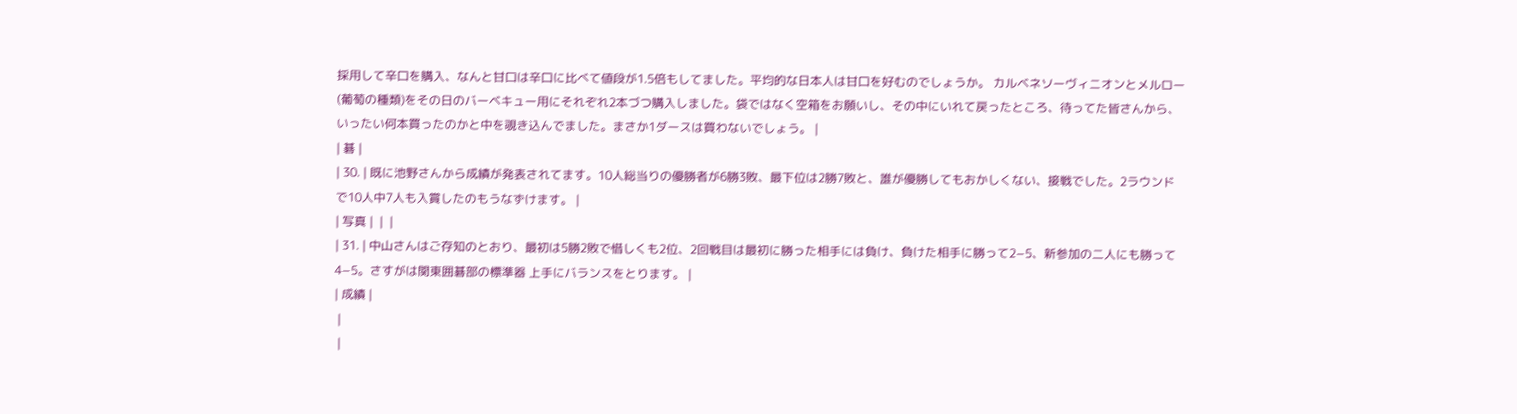採用して辛口を購入、なんと甘口は辛口に比べて値段が1.5倍もしてました。平均的な日本人は甘口を好むのでしょうか。 カルベネソーヴィニオンとメルロー(葡萄の種類)をその日のバーベキュー用にそれぞれ2本づつ購入しました。袋ではなく空箱をお願いし、その中にいれて戻ったところ、待ってた皆さんから、いったい何本買ったのかと中を覗き込んでました。まさか1ダースは買わないでしょう。 |
| 碁 |
| 30. | 既に池野さんから成績が発表されてます。10人総当りの優勝者が6勝3敗、最下位は2勝7敗と、誰が優勝してもおかしくない、接戦でした。2ラウンドで10人中7人も入賞したのもうなずけます。 |
| 写真 |  |  |
| 31. | 中山さんはご存知のとおり、最初は5勝2敗で惜しくも2位、2回戦目は最初に勝った相手には負け、負けた相手に勝って2−5、新参加の二人にも勝って4−5。さすがは関東囲碁部の標準器 上手にバランスをとります。 |
| 成績 |
 |
 |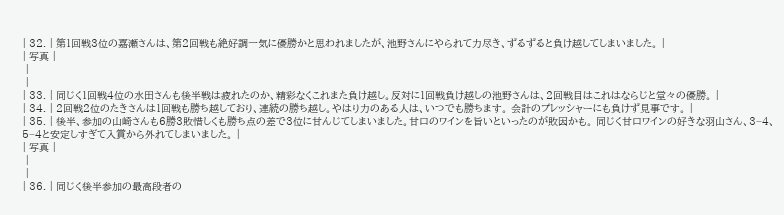| 32. | 第1回戦3位の嘉瀬さんは、第2回戦も絶好調一気に優勝かと思われましたが、池野さんにやられて力尽き、ずるずると負け越してしまいました。 |
| 写真 |
 |
 |
| 33. | 同じく1回戦4位の水田さんも後半戦は疲れたのか、精彩なくこれまた負け越し。反対に1回戦負け越しの池野さんは、2回戦目はこれはならじと堂々の優勝。 |
| 34. | 2回戦2位のたきさんは1回戦も勝ち越しており、連続の勝ち越し。やはり力のある人は、いつでも勝ちます。 会計のプレッシャーにも負けず見事です。 |
| 35. | 後半、参加の山崎さんも6勝3敗惜しくも勝ち点の差で3位に甘んじてしまいました。甘口のワインを旨いといったのが敗因かも。 同じく甘口ワインの好きな羽山さん、3−4、5−4と安定しすぎて入賞から外れてしまいました。 |
| 写真 |
 |
 |
| 36. | 同じく後半参加の最高段者の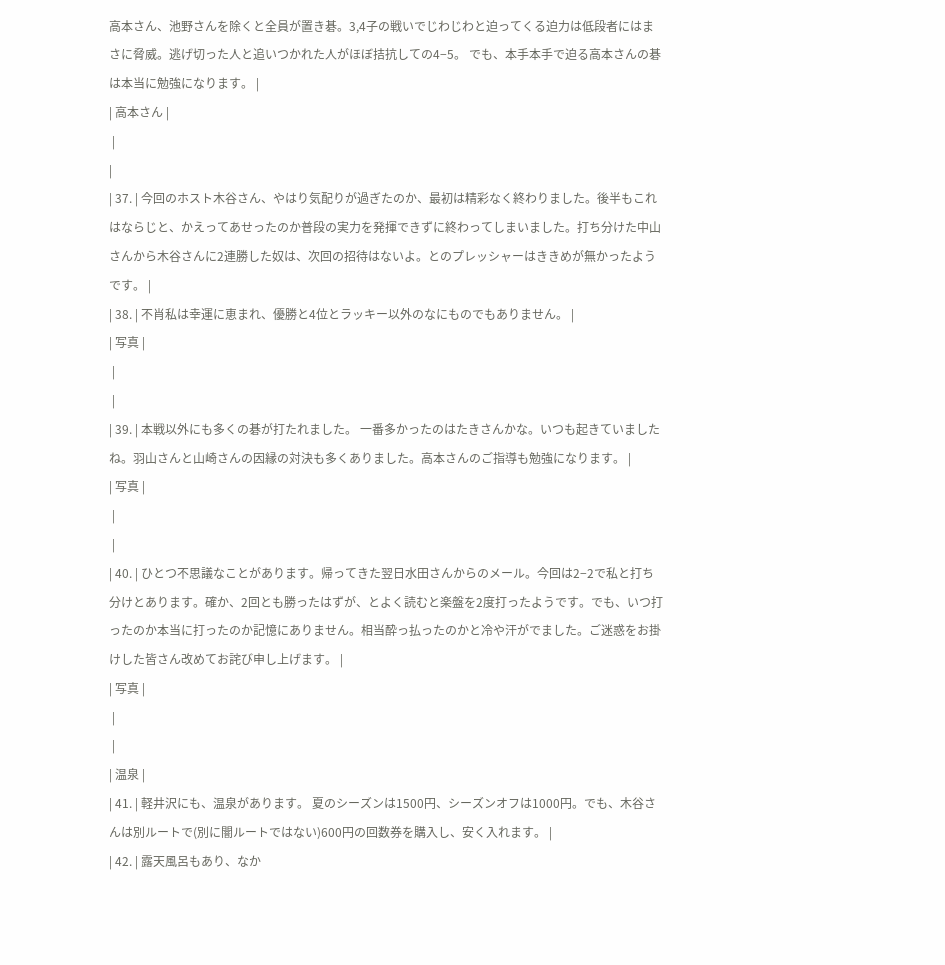高本さん、池野さんを除くと全員が置き碁。3,4子の戦いでじわじわと迫ってくる迫力は低段者にはまさに脅威。逃げ切った人と追いつかれた人がほぼ拮抗しての4−5。 でも、本手本手で迫る高本さんの碁は本当に勉強になります。 |
| 高本さん |
 |
|
| 37. | 今回のホスト木谷さん、やはり気配りが過ぎたのか、最初は精彩なく終わりました。後半もこれはならじと、かえってあせったのか普段の実力を発揮できずに終わってしまいました。打ち分けた中山さんから木谷さんに2連勝した奴は、次回の招待はないよ。とのプレッシャーはききめが無かったようです。 |
| 38. | 不肖私は幸運に恵まれ、優勝と4位とラッキー以外のなにものでもありません。 |
| 写真 |
 |
 |
| 39. | 本戦以外にも多くの碁が打たれました。 一番多かったのはたきさんかな。いつも起きていましたね。羽山さんと山崎さんの因縁の対決も多くありました。高本さんのご指導も勉強になります。 |
| 写真 |
 |
 |
| 40. | ひとつ不思議なことがあります。帰ってきた翌日水田さんからのメール。今回は2−2で私と打ち分けとあります。確か、2回とも勝ったはずが、とよく読むと楽盤を2度打ったようです。でも、いつ打ったのか本当に打ったのか記憶にありません。相当酔っ払ったのかと冷や汗がでました。ご迷惑をお掛けした皆さん改めてお詫び申し上げます。 |
| 写真 |
 |
 |
| 温泉 |
| 41. | 軽井沢にも、温泉があります。 夏のシーズンは1500円、シーズンオフは1000円。でも、木谷さんは別ルートで(別に闇ルートではない)600円の回数券を購入し、安く入れます。 |
| 42. | 露天風呂もあり、なか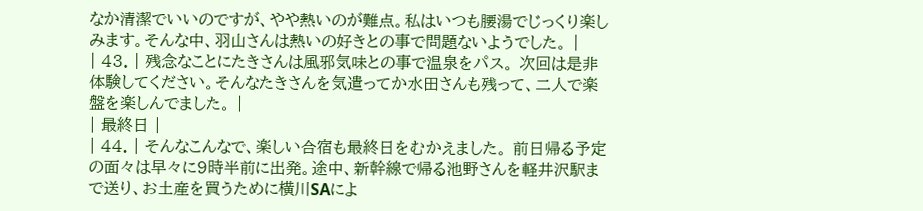なか清潔でいいのですが、やや熱いのが難点。私はいつも腰湯でじっくり楽しみます。そんな中、羽山さんは熱いの好きとの事で問題ないようでした。 |
| 43. | 残念なことにたきさんは風邪気味との事で温泉をパス。 次回は是非体験してください。そんなたきさんを気遣ってか水田さんも残って、二人で楽盤を楽しんでました。 |
| 最終日 |
| 44. | そんなこんなで、楽しい合宿も最終日をむかえました。 前日帰る予定の面々は早々に9時半前に出発。途中、新幹線で帰る池野さんを軽井沢駅まで送り、お土産を買うために横川SAによ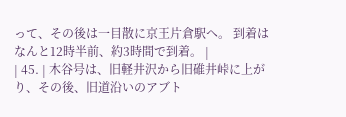って、その後は一目散に京王片倉駅へ。 到着はなんと12時半前、約3時間で到着。 |
| 45. | 木谷号は、旧軽井沢から旧碓井峠に上がり、その後、旧道沿いのアブト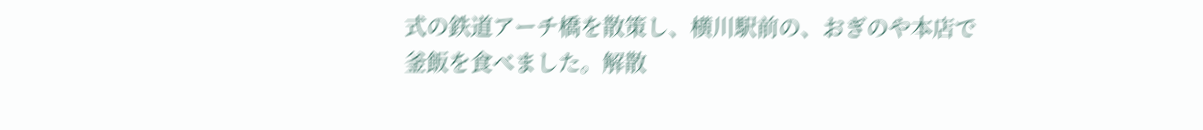式の鉄道アーチ橋を散策し、横川駅前の、おぎのや本店で釜飯を食べました。解散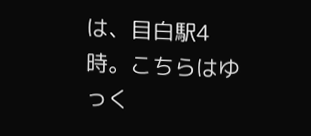は、目白駅4時。こちらはゆっく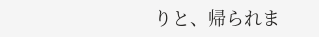りと、帰られま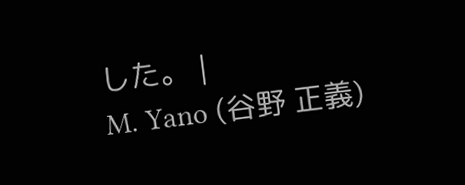した。 |
M. Yano (谷野 正義)